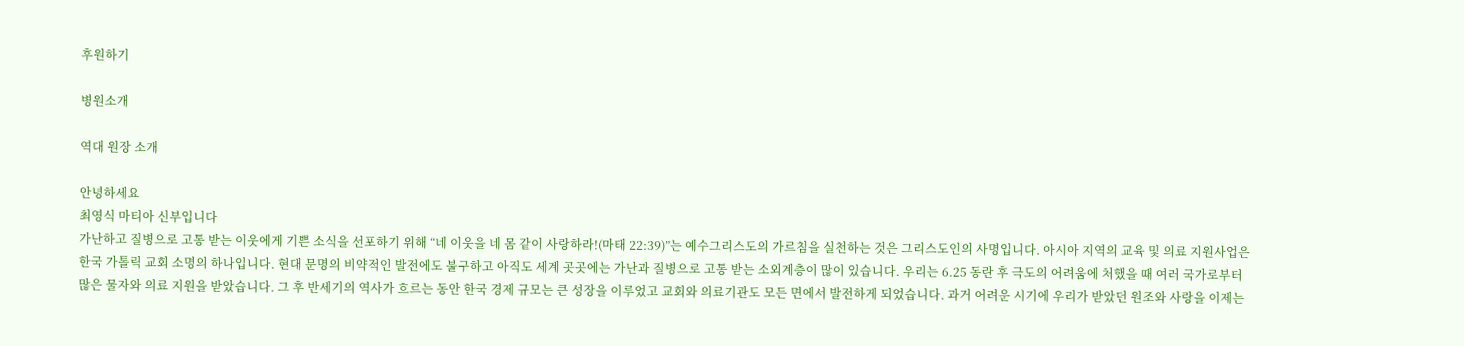후원하기

병원소개

역대 원장 소개

안녕하세요
최영식 마티아 신부입니다
가난하고 질병으로 고통 받는 이웃에게 기쁜 소식을 선포하기 위해 “네 이웃을 네 몸 같이 사랑하라!(마태 22:39)”는 예수그리스도의 가르침을 실천하는 것은 그리스도인의 사명입니다. 아시아 지역의 교육 및 의료 지원사업은 한국 가톨릭 교회 소명의 하나입니다. 현대 문명의 비약적인 발전에도 불구하고 아직도 세계 곳곳에는 가난과 질병으로 고통 받는 소외계층이 많이 있습니다. 우리는 6.25 동란 후 극도의 어려움에 처했을 때 여러 국가로부터 많은 물자와 의료 지원을 받았습니다. 그 후 반세기의 역사가 흐르는 동안 한국 경제 규모는 큰 성장을 이루었고 교회와 의료기관도 모든 면에서 발전하게 되었습니다. 과거 어려운 시기에 우리가 받았던 원조와 사랑을 이제는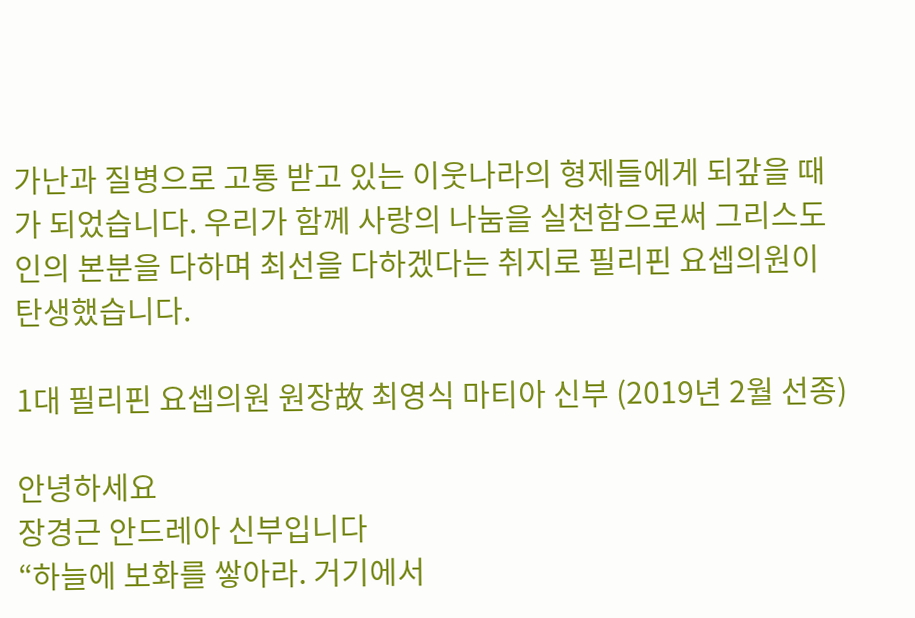가난과 질병으로 고통 받고 있는 이웃나라의 형제들에게 되갚을 때가 되었습니다. 우리가 함께 사랑의 나눔을 실천함으로써 그리스도인의 본분을 다하며 최선을 다하겠다는 취지로 필리핀 요셉의원이 탄생했습니다.

1대 필리핀 요셉의원 원장故 최영식 마티아 신부 (2019년 2월 선종)

안녕하세요
장경근 안드레아 신부입니다
“하늘에 보화를 쌓아라. 거기에서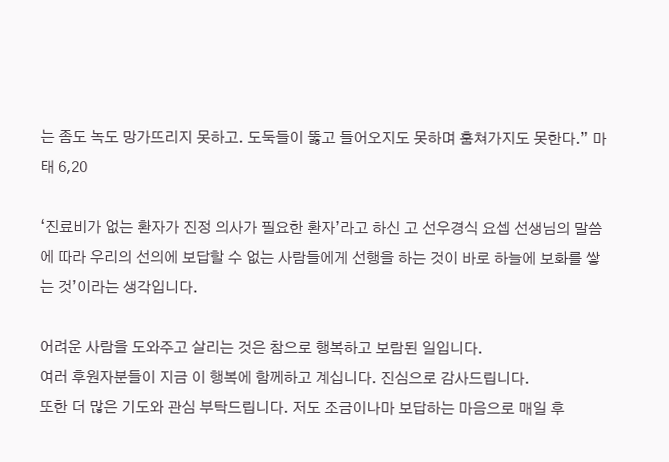는 좀도 녹도 망가뜨리지 못하고. 도둑들이 뚫고 들어오지도 못하며 훔쳐가지도 못한다.” 마태 6,20

‘진료비가 없는 환자가 진정 의사가 필요한 환자’라고 하신 고 선우경식 요셉 선생님의 말씀에 따라 우리의 선의에 보답할 수 없는 사람들에게 선행을 하는 것이 바로 하늘에 보화를 쌓는 것’이라는 생각입니다.

어려운 사람을 도와주고 살리는 것은 참으로 행복하고 보람된 일입니다.
여러 후원자분들이 지금 이 행복에 함께하고 계십니다. 진심으로 감사드립니다.
또한 더 많은 기도와 관심 부탁드립니다. 저도 조금이나마 보답하는 마음으로 매일 후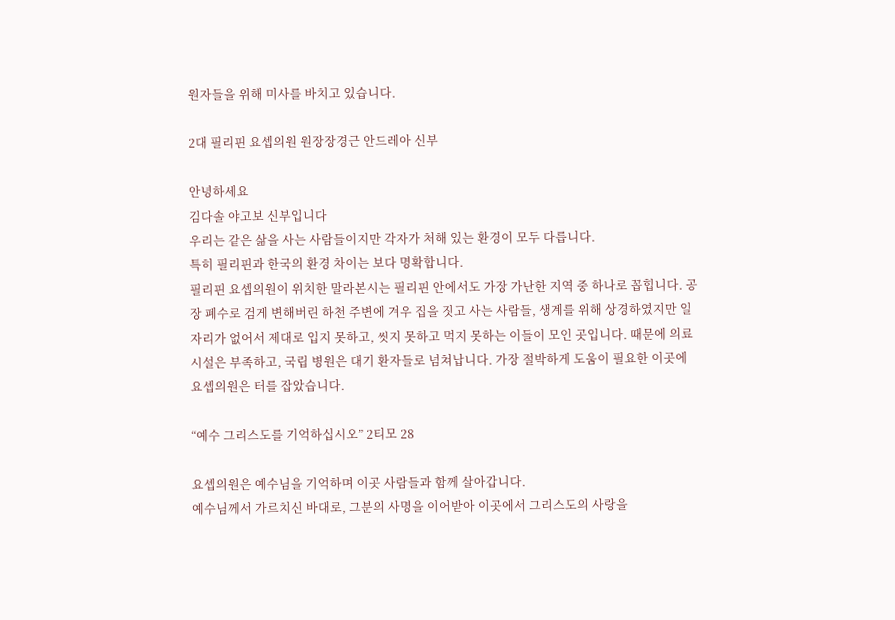원자들을 위해 미사를 바치고 있습니다.

2대 필리핀 요셉의원 원장장경근 안드레아 신부

안녕하세요
김다솔 야고보 신부입니다
우리는 같은 삶을 사는 사람들이지만 각자가 처해 있는 환경이 모두 다릅니다.
특히 필리핀과 한국의 환경 차이는 보다 명확합니다.
필리핀 요셉의원이 위치한 말라본시는 필리핀 안에서도 가장 가난한 지역 중 하나로 꼽힙니다. 공장 폐수로 검게 변해버린 하천 주변에 겨우 집을 짓고 사는 사람들, 생계를 위해 상경하였지만 일자리가 없어서 제대로 입지 못하고, 씻지 못하고 먹지 못하는 이들이 모인 곳입니다. 때문에 의료시설은 부족하고, 국립 병원은 대기 환자들로 넘쳐납니다. 가장 절박하게 도움이 필요한 이곳에 요셉의원은 터를 잡았습니다.

“예수 그리스도를 기억하십시오” 2티모 28

요셉의원은 예수님을 기억하며 이곳 사람들과 함께 살아갑니다.
예수님께서 가르치신 바대로, 그분의 사명을 이어받아 이곳에서 그리스도의 사랑을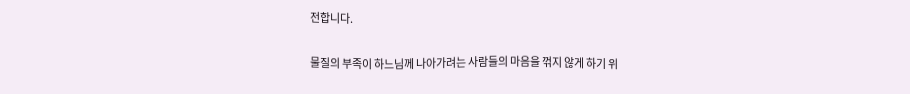전합니다.

물질의 부족이 하느님께 나아가려는 사람들의 마음을 꺾지 않게 하기 위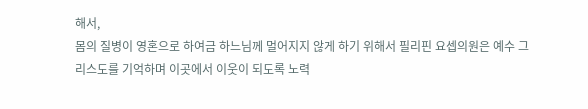해서,
몸의 질병이 영혼으로 하여금 하느님께 멀어지지 않게 하기 위해서 필리핀 요셉의원은 예수 그리스도를 기억하며 이곳에서 이웃이 되도록 노력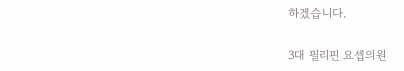하겠습니다.

3대 필리핀 요셉의원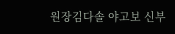원장김다솔 야고보 신부